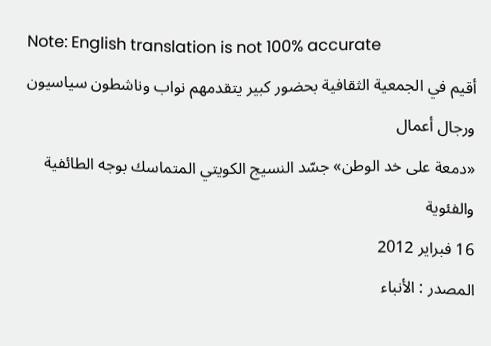Note: English translation is not 100% accurate
أقيم في الجمعية الثقافية بحضور كبير يتقدمهم نواب وناشطون سياسيون ورجال أعمال
«دمعة على خد الوطن» جسّد النسيج الكويتي المتماسك بوجه الطائفية والفئوية
16 فبراير 2012
المصدر : الأنباء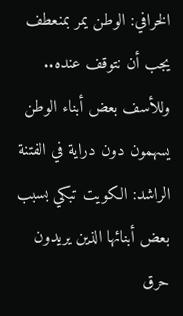الخرافي: الوطن يمر بمنعطف يجب أن نتوقف عنده.. وللأسف بعض أبناء الوطن يسهمون دون دراية في الفتنة
الراشد: الكويت تبكي بسبب بعض أبنائها الذين يريدون حرق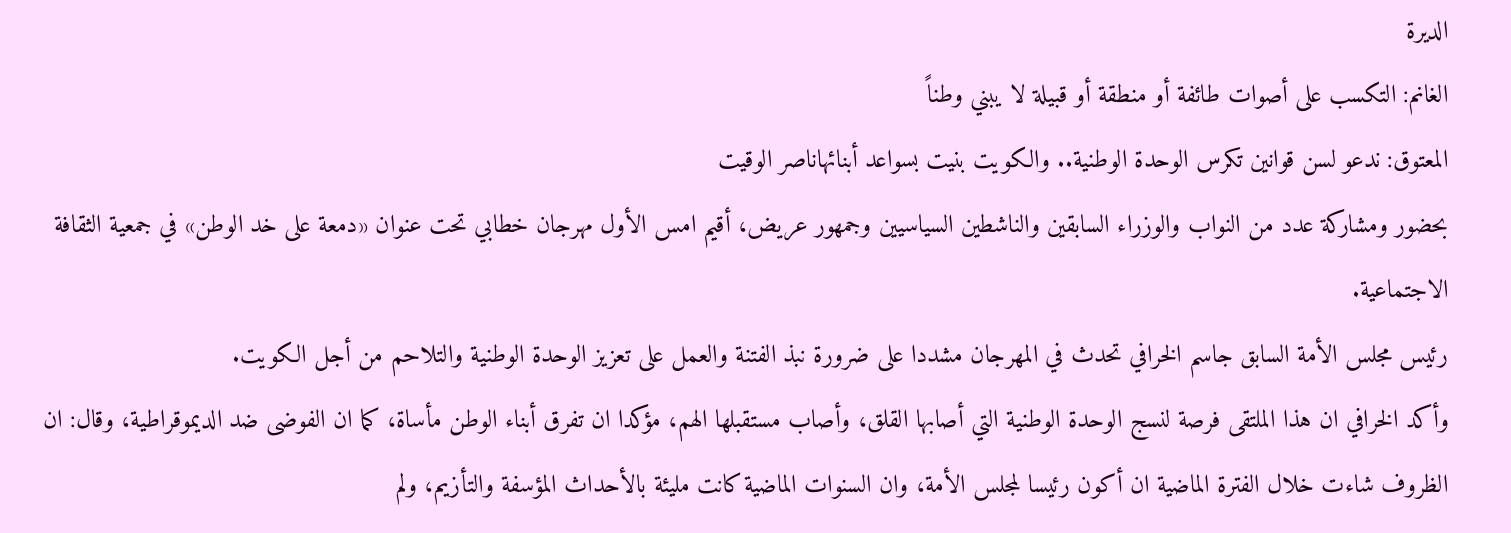الديرة
الغانم: التكسب على أصوات طائفة أو منطقة أو قبيلة لا يبني وطناً
المعتوق: ندعو لسن قوانين تكرس الوحدة الوطنية.. والكويت بنيت بسواعد أبنائهاناصر الوقيت
بحضور ومشاركة عدد من النواب والوزراء السابقين والناشطين السياسيين وجمهور عريض، أقيم امس الأول مهرجان خطابي تحت عنوان «دمعة على خد الوطن» في جمعية الثقافة الاجتماعية.
رئيس مجلس الأمة السابق جاسم الخرافي تحدث في المهرجان مشددا على ضرورة نبذ الفتنة والعمل على تعزيز الوحدة الوطنية والتلاحم من أجل الكويت.
وأكد الخرافي ان هذا الملتقى فرصة لنسج الوحدة الوطنية التي أصابها القلق، وأصاب مستقبلها الهم، مؤكدا ان تفرق أبناء الوطن مأساة، كما ان الفوضى ضد الديموقراطية، وقال: ان الظروف شاءت خلال الفترة الماضية ان أكون رئيسا لمجلس الأمة، وان السنوات الماضية كانت مليئة بالأحداث المؤسفة والتأزيم، ولم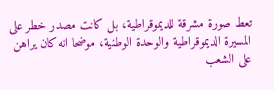تعط صورة مشرقة للديموقراطية، بل كانت مصدر خطر على المسيرة الديموقراطية والوحدة الوطنية، موضحا انه كان يراهن على الشعب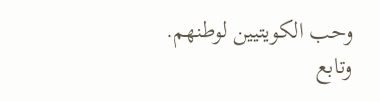وحب الكويتيين لوطنهم.
وتابع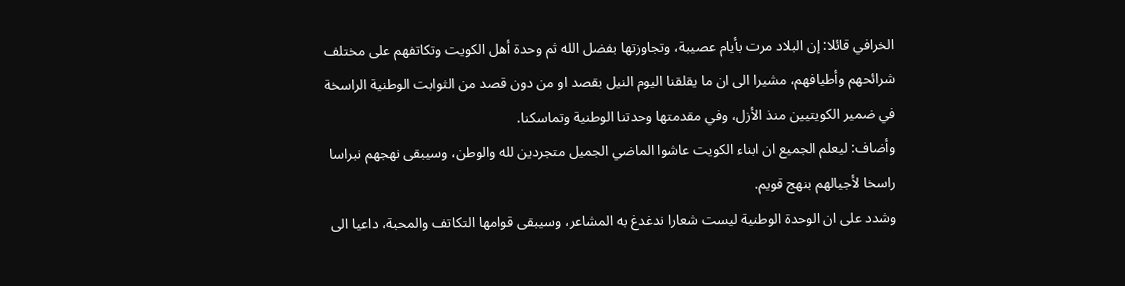الخرافي قائلا: إن البلاد مرت بأيام عصيبة، وتجاوزتها بفضل الله ثم وحدة أهل الكويت وتكاتفهم على مختلف شرائحهم وأطيافهم، مشيرا الى ان ما يقلقنا اليوم النيل بقصد او من دون قصد من الثوابت الوطنية الراسخة في ضمير الكويتيين منذ الأزل، وفي مقدمتها وحدتنا الوطنية وتماسكنا.
وأضاف: ليعلم الجميع ان ابناء الكويت عاشوا الماضي الجميل متجردين لله والوطن، وسيبقى نهجهم نبراسا راسخا لأجيالهم بنهج قويم.
وشدد على ان الوحدة الوطنية ليست شعارا ندغدغ به المشاعر، وسيبقى قوامها التكاتف والمحبة، داعيا الى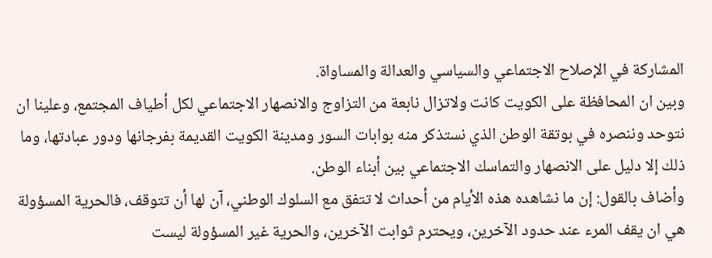المشاركة في الإصلاح الاجتماعي والسياسي والعدالة والمساواة.
وبين ان المحافظة على الكويت كانت ولاتزال نابعة من التزاوج والانصهار الاجتماعي لكل أطياف المجتمع، وعلينا ان نتوحد وننصره في بوتقة الوطن الذي نستذكر منه بوابات السور ومدينة الكويت القديمة بفرجانها ودور عبادتها، وما ذلك إلا دليل على الانصهار والتماسك الاجتماعي بين أبناء الوطن.
وأضاف بالقول: إن ما نشاهده هذه الأيام من أحداث لا تتفق مع السلوك الوطني، آن لها أن تتوقف، فالحرية المسؤولة هي ان يقف المرء عند حدود الآخرين، ويحترم ثوابت الآخرين، والحرية غير المسؤولة ليست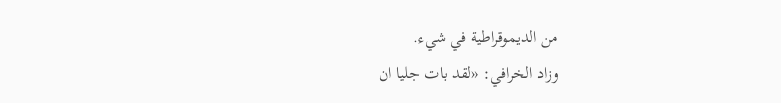من الديموقراطية في شيء.
وزاد الخرافي: «لقد بات جليا ان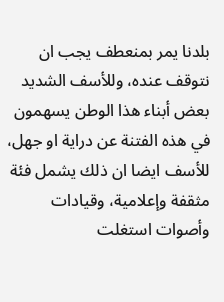بلدنا يمر بمنعطف يجب ان نتوقف عنده، وللأسف الشديد بعض أبناء هذا الوطن يسهمون في هذه الفتنة عن دراية او جهل، للأسف ايضا ان ذلك يشمل فئة مثقفة وإعلامية، وقيادات وأصوات استغلت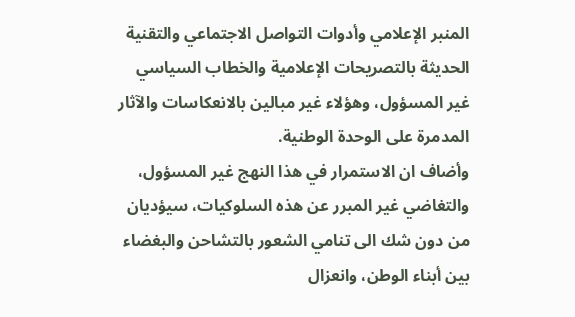المنبر الإعلامي وأدوات التواصل الاجتماعي والتقنية الحديثة بالتصريحات الإعلامية والخطاب السياسي غير المسؤول، وهؤلاء غير مبالين بالانعكاسات والآثار المدمرة على الوحدة الوطنية.
وأضاف ان الاستمرار في هذا النهج غير المسؤول، والتغاضي غير المبرر عن هذه السلوكيات، سيؤديان من دون شك الى تنامي الشعور بالتشاحن والبغضاء بين أبناء الوطن، وانعزال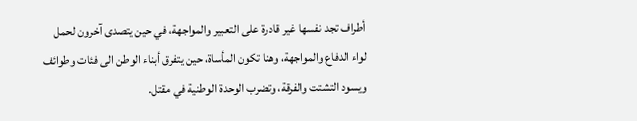أطراف تجد نفسها غير قادرة على التعبير والمواجهة، في حين يتصدى آخرون لحمل لواء الدفاع والمواجهة، وهنا تكون المأساة، حين يتفرق أبناء الوطن الى فئات وطوائف ويسود التشتت والفرقة، وتضرب الوحدة الوطنية في مقتل.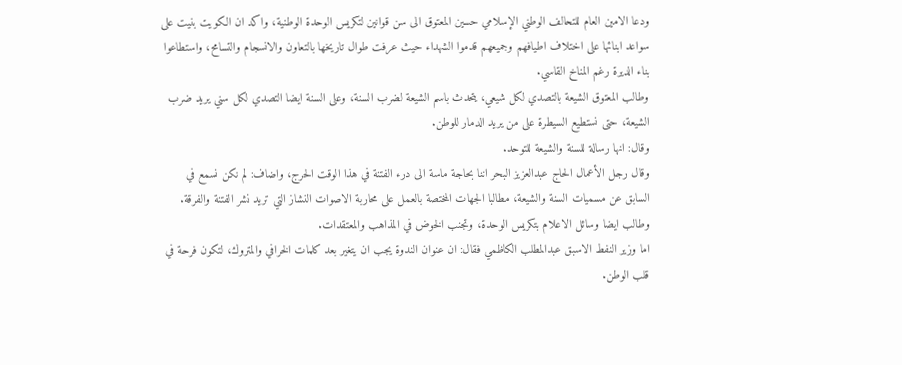ودعا الامين العام للتحالف الوطني الإسلامي حسين المعتوق الى سن قوانين لتكريس الوحدة الوطنية، واكد ان الكويت بنيت على سواعد ابنائها على اختلاف اطيافهم وجميعهم قدموا الشهداء حيث عرفت طوال تاريخها بالتعاون والانسجام والتسامح، واستطاعوا بناء الديرة رغم المناخ القاسي.
وطالب المعتوق الشيعة بالتصدي لكل شيعي، يتحدث باسم الشيعة لضرب السنة، وعلى السنة ايضا التصدي لكل سني يريد ضرب الشيعة، حتى نستطيع السيطرة على من يريد الدمار للوطن.
وقال: انها رسالة للسنة والشيعة للتوحد.
وقال رجل الأعمال الحاج عبدالعزيز البحر اننا بحاجة ماسة الى درء الفتنة في هذا الوقت الحرج، واضاف: لم نكن نسمع في السابق عن مسميات السنة والشيعة، مطالبا الجهات المختصة بالعمل على محاربة الاصوات النشاز التي تريد نشر الفتنة والفرقة.
وطالب ايضا وسائل الاعلام بتكريس الوحدة، وتجنب الخوض في المذاهب والمعتقدات.
اما وزير النفط الاسبق عبدالمطلب الكاظمي فقال: ان عنوان الندوة يجب ان يتغير بعد كلمات الخرافي والمتروك، لتكون فرحة في قلب الوطن.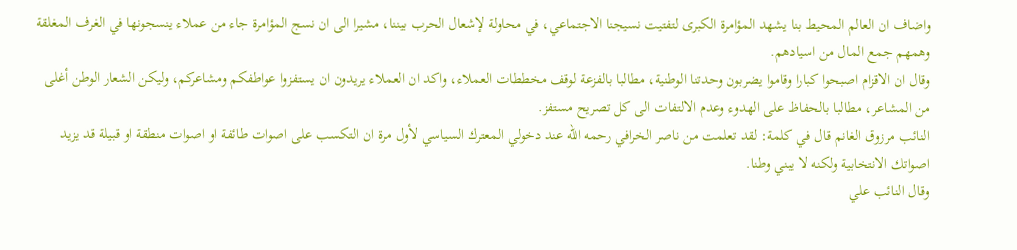واضاف ان العالم المحيط بنا يشهد المؤامرة الكبرى لتفتيت نسيجنا الاجتماعي، في محاولة لإشعال الحرب بيننا، مشيرا الى ان نسج المؤامرة جاء من عملاء ينسجونها في الغرف المغلقة وهمهم جمع المال من اسيادهم.
وقال ان الاقزام اصبحوا كبارا وقاموا يضربون وحدتنا الوطنية، مطالبا بالفزعة لوقف مخططات العملاء، واكد ان العملاء يريدون ان يستفزوا عواطفكم ومشاعركم، وليكن الشعار الوطن أغلى من المشاعر، مطالبا بالحفاظ على الهدوء وعدم الالتفات الى كل تصريح مستفز.
النائب مرزوق الغانم قال في كلمة: لقد تعلمت من ناصر الخرافي رحمه الله عند دخولي المعترك السياسي لأول مرة ان التكسب على اصوات طائفة او اصوات منطقة او قبيلة قد يزيد اصواتك الانتخابية ولكنه لا يبني وطنا.
وقال النائب علي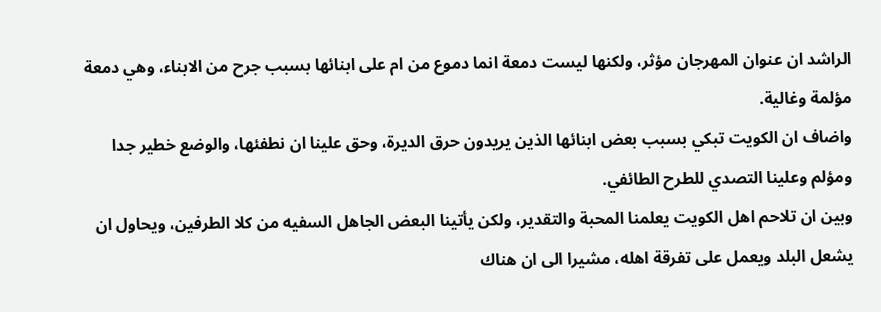الراشد ان عنوان المهرجان مؤثر، ولكنها ليست دمعة انما دموع من ام على ابنائها بسبب جرح من الابناء، وهي دمعة مؤلمة وغالية.
واضاف ان الكويت تبكي بسبب بعض ابنائها الذين يريدون حرق الديرة، وحق علينا ان نطفئها، والوضع خطير جدا ومؤلم وعلينا التصدي للطرح الطائفي.
وبين ان تلاحم اهل الكويت يعلمنا المحبة والتقدير، ولكن يأتينا البعض الجاهل السفيه من كلا الطرفين، ويحاول ان يشعل البلد ويعمل على تفرقة اهله، مشيرا الى ان هناك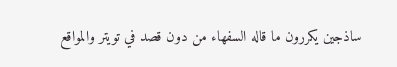ساذجين يكررون ما قاله السفهاء من دون قصد في تويتر والمواقع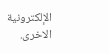الإلكترونية الاخرى.